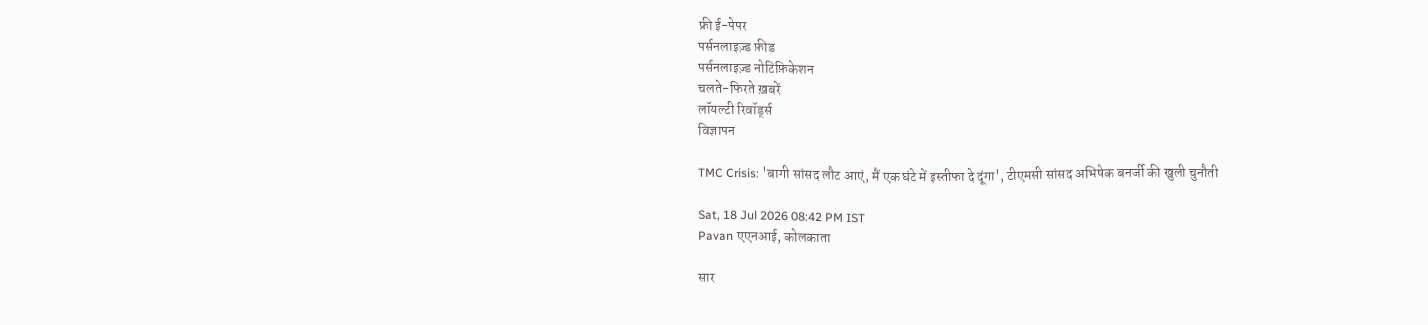फ्री ई-पेपर
पर्सनलाइज़्ड फ़ीड
पर्सनलाइज़्ड नोटिफ़िकेशन
चलते-फिरते ख़बरें
लॉयल्टी रिवॉर्ड्स
विज्ञापन

TMC Crisis: 'बागी सांसद लौट आएं, मैं एक घंटे में इस्तीफा दे दूंगा', टीएमसी सांसद अभिषेक बनर्जी की खुली चुनौती

Sat, 18 Jul 2026 08:42 PM IST
Pavan एएनआई, कोलकाता

सार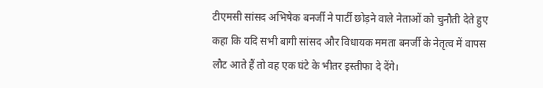टीएमसी सांसद अभिषेक बनर्जी ने पार्टी छोड़ने वाले नेताओं को चुनौती देते हुए कहा कि यदि सभी बागी सांसद और विधायक ममता बनर्जी के नेतृत्व में वापस लौट आते हैं तो वह एक घंटे के भीतर इस्तीफा दे देंगे।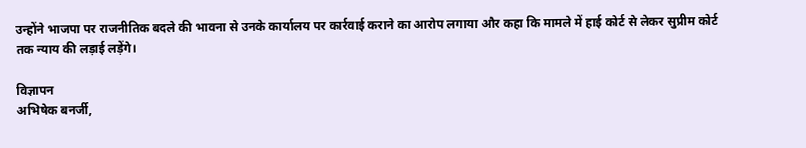उन्होंने भाजपा पर राजनीतिक बदले की भावना से उनके कार्यालय पर कार्रवाई कराने का आरोप लगाया और कहा कि मामले में हाई कोर्ट से लेकर सुप्रीम कोर्ट तक न्याय की लड़ाई लड़ेंगे।

विज्ञापन
अभिषेक बनर्जी,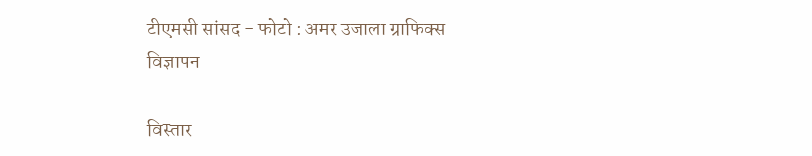टीएमसी सांसद - फोटो : अमर उजाला ग्राफिक्स
विज्ञापन

विस्तार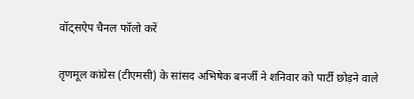वॉट्सऐप चैनल फॉलो करें

तृणमूल कांग्रेस (टीएमसी) के सांसद अभिषेक बनर्जी ने शनिवार को पार्टी छोड़ने वाले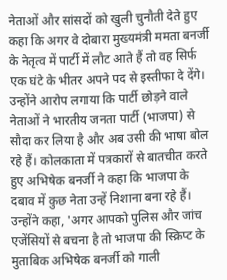नेताओं और सांसदों को खुली चुनौती देते हुए कहा कि अगर वे दोबारा मुख्यमंत्री ममता बनर्जी के नेतृत्व में पार्टी में लौट आते हैं तो वह सिर्फ एक घंटे के भीतर अपने पद से इस्तीफा दे देंगे। उन्होंने आरोप लगाया कि पार्टी छोड़ने वाले नेताओं ने भारतीय जनता पार्टी (भाजपा) से सौदा कर लिया है और अब उसी की भाषा बोल रहे हैं। कोलकाता में पत्रकारों से बातचीत करते हुए अभिषेक बनर्जी ने कहा कि भाजपा के दबाव में कुछ नेता उन्हें निशाना बना रहे हैं। उन्होंने कहा, 'अगर आपको पुलिस और जांच एजेंसियों से बचना है तो भाजपा की स्क्रिप्ट के मुताबिक अभिषेक बनर्जी को गाली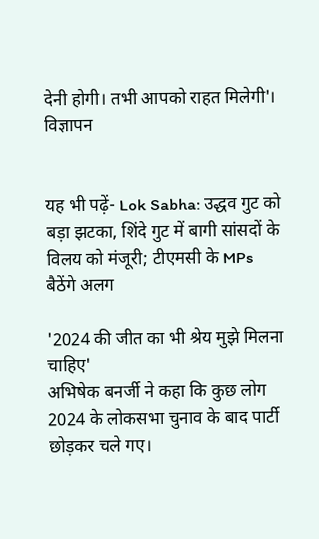देनी होगी। तभी आपको राहत मिलेगी'।
विज्ञापन


यह भी पढ़ें- Lok Sabha: उद्धव गुट को बड़ा झटका, शिंदे गुट में बागी सांसदों के विलय को मंजूरी; टीएमसी के MPs बैठेंगे अलग

'2024 की जीत का भी श्रेय मुझे मिलना चाहिए'
अभिषेक बनर्जी ने कहा कि कुछ लोग 2024 के लोकसभा चुनाव के बाद पार्टी छोड़कर चले गए।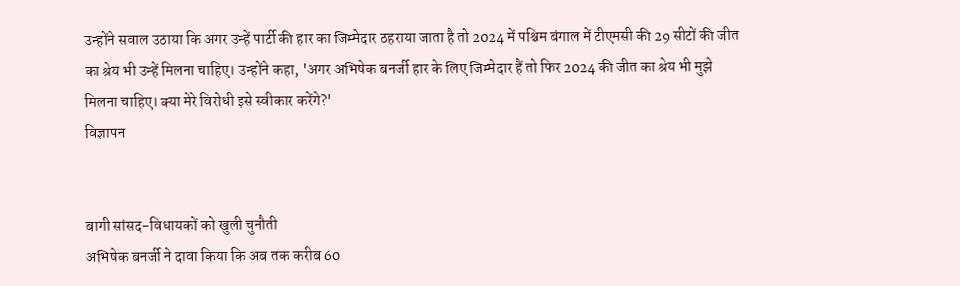उन्होंने सवाल उठाया कि अगर उन्हें पार्टी की हार का जिम्मेदार ठहराया जाता है तो 2024 में पश्चिम बंगाल में टीएमसी की 29 सीटों की जीत का श्रेय भी उन्हें मिलना चाहिए। उन्होंने कहा, 'अगर अभिषेक बनर्जी हार के लिए जिम्मेदार हैं तो फिर 2024 की जीत का श्रेय भी मुझे मिलना चाहिए। क्या मेरे विरोधी इसे स्वीकार करेंगे?'
विज्ञापन


बागी सांसद-विधायकों को खुली चुनौती
अभिषेक बनर्जी ने दावा किया कि अब तक करीब 60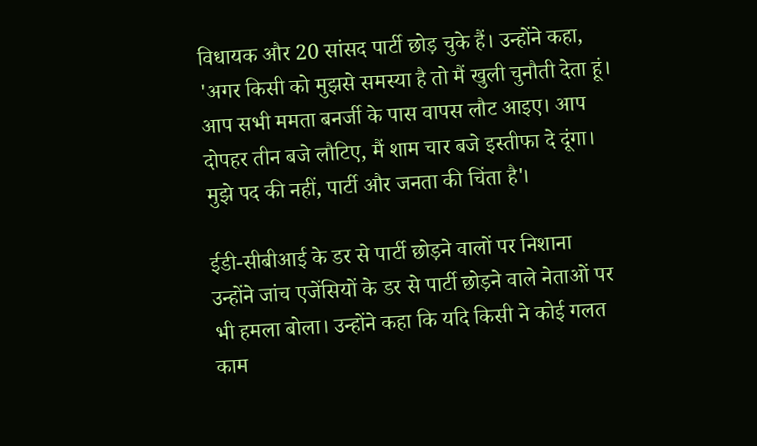विधायक और 20 सांसद पार्टी छोड़ चुके हैं। उन्होंने कहा, 'अगर किसी को मुझसे समस्या है तो मैं खुली चुनौती देता हूं। आप सभी ममता बनर्जी के पास वापस लौट आइए। आप दोपहर तीन बजे लौटिए, मैं शाम चार बजे इस्तीफा दे दूंगा। मुझे पद की नहीं, पार्टी और जनता की चिंता है'।

ईडी-सीबीआई के डर से पार्टी छोड़ने वालों पर निशाना
उन्होंने जांच एजेंसियों के डर से पार्टी छोड़ने वाले नेताओं पर भी हमला बोला। उन्होंने कहा कि यदि किसी ने कोई गलत काम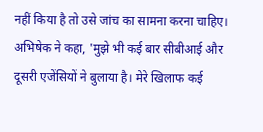नहीं किया है तो उसे जांच का सामना करना चाहिए। अभिषेक ने कहा, 'मुझे भी कई बार सीबीआई और दूसरी एजेंसियों ने बुलाया है। मेरे खिलाफ कई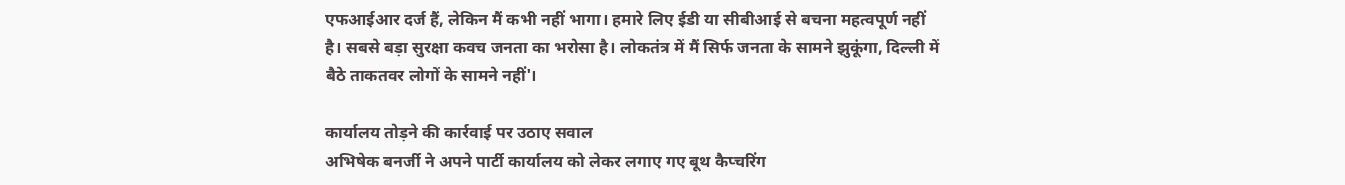एफआईआर दर्ज हैं, लेकिन मैं कभी नहीं भागा। हमारे लिए ईडी या सीबीआई से बचना महत्वपूर्ण नहीं है। सबसे बड़ा सुरक्षा कवच जनता का भरोसा है। लोकतंत्र में मैं सिर्फ जनता के सामने झुकूंगा, दिल्ली में बैठे ताकतवर लोगों के सामने नहीं'।

कार्यालय तोड़ने की कार्रवाई पर उठाए सवाल
अभिषेक बनर्जी ने अपने पार्टी कार्यालय को लेकर लगाए गए बूथ कैप्चरिंग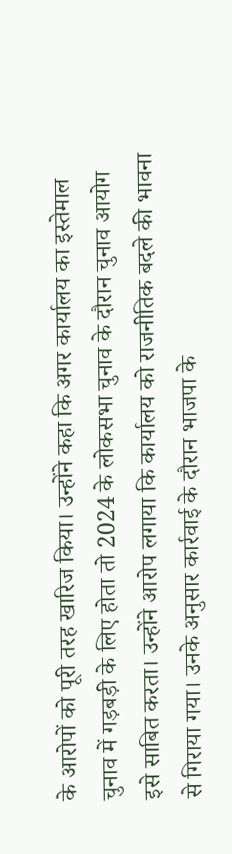के आरोपों को पूरी तरह खारिज किया। उन्होंने कहा कि अगर कार्यालय का इस्तेमाल चुनाव में गड़बड़ी के लिए होता तो 2024 के लोकसभा चुनाव के दौरान चुनाव आयोग इसे साबित करता। उन्होंने आरोप लगाया कि कार्यालय को राजनीतिक बदले की भावना से गिराया गया। उनके अनुसार कार्रवाई के दौरान भाजपा के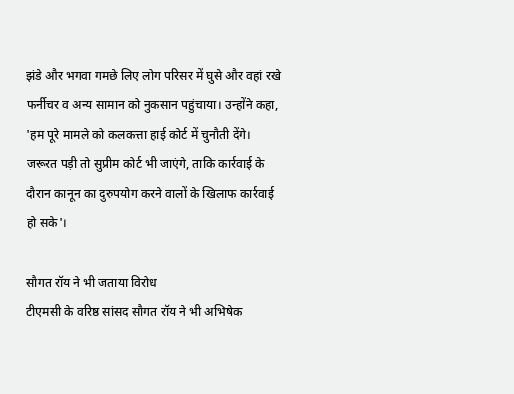झंडे और भगवा गमछे लिए लोग परिसर में घुसे और वहां रखे फर्नीचर व अन्य सामान को नुकसान पहुंचाया। उन्होंने कहा, 'हम पूरे मामले को कलकत्ता हाई कोर्ट में चुनौती देंगे। जरूरत पड़ी तो सुप्रीम कोर्ट भी जाएंगे, ताकि कार्रवाई के दौरान कानून का दुरुपयोग करने वालों के खिलाफ कार्रवाई हो सके'।

सौगत रॉय ने भी जताया विरोध
टीएमसी के वरिष्ठ सांसद सौगत रॉय ने भी अभिषेक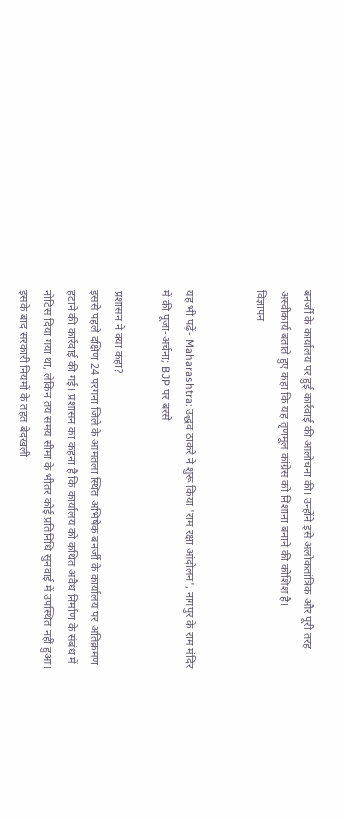बनर्जी के कार्यालय पर हुई कार्रवाई की आलोचना की। उन्होंने इसे अलोकतांत्रिक और पूरी तरह अस्वीकार्य बताते हुए कहा कि यह तृणमूल कांग्रेस को निशाना बनाने की कोशिश है।
विज्ञापन


यह भी पढ़ें- Maharashtra: उद्धव ठाकरे ने शुरू किया 'राम रक्षा आंदोलन', नागपुर के राम मंदिर में की पूजा-अर्चना; BJP पर बरसे

प्रशासन ने क्या कहा?
इससे पहले दक्षिण 24 परगना जिले के आमतला स्थित अभिषेक बनर्जी के कार्यालय पर अतिक्रमण हटाने की कार्रवाई की गई। प्रशासन का कहना है कि कार्यालय को कथित अवैध निर्माण के संबंध में नोटिस दिया गया था, लेकिन तय समय सीमा के भीतर कोई प्रतिनिधि सुनवाई में उपस्थित नहीं हुआ। इसके बाद सरकारी नियमों के तहत बेदखली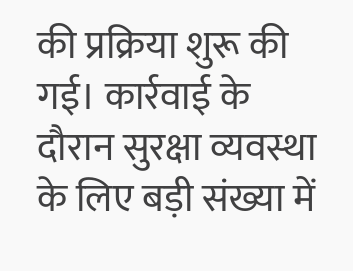की प्रक्रिया शुरू की गई। कार्रवाई के दौरान सुरक्षा व्यवस्था के लिए बड़ी संख्या में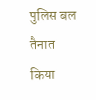पुलिस बल तैनात किया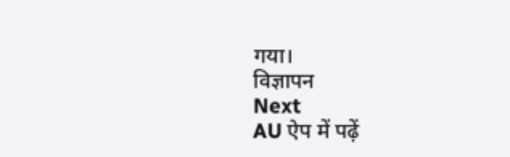गया।
विज्ञापन
Next
AU ऐप में पढ़ें